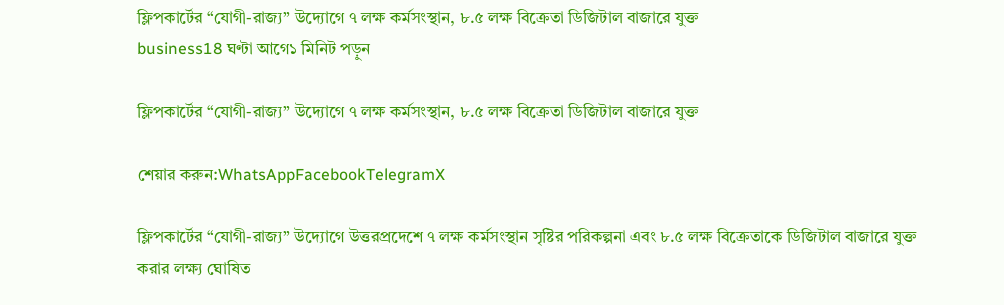ফ্লিপকার্টের “যোগী-রাজ্য” উদ্যোগে ৭ লক্ষ কর্মসংস্থান, ৮.৫ লক্ষ বিক্রেতা ডিজিটাল বাজারে যুক্ত
business18 ঘণ্টা আগে১ মিনিট পড়ুন

ফ্লিপকার্টের “যোগী-রাজ্য” উদ্যোগে ৭ লক্ষ কর্মসংস্থান, ৮.৫ লক্ষ বিক্রেতা ডিজিটাল বাজারে যুক্ত

শেয়ার করুন:WhatsAppFacebookTelegramX

ফ্লিপকার্টের “যোগী-রাজ্য” উদ্যোগে উত্তরপ্রদেশে ৭ লক্ষ কর্মসংস্থান সৃষ্টির পরিকল্পনা এবং ৮.৫ লক্ষ বিক্রেতাকে ডিজিটাল বাজারে যুক্ত করার লক্ষ্য ঘোষিত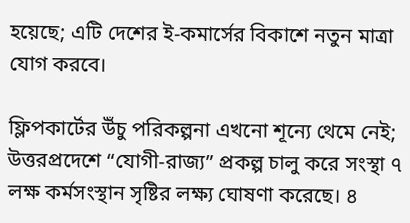হয়েছে; এটি দেশের ই‑কমার্সের বিকাশে নতুন মাত্রা যোগ করবে।

ফ্লিপকার্টের উঁচু পরিকল্পনা এখনো শূন্যে থেমে নেই; উত্তরপ্রদেশে “যোগী-রাজ্য” প্রকল্প চালু করে সংস্থা ৭ লক্ষ কর্মসংস্থান সৃষ্টির লক্ষ্য ঘোষণা করেছে। ৪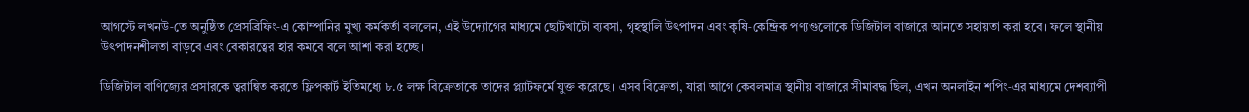আগস্টে লখনউ‑তে অনুষ্ঠিত প্রেসব্রিফিং‑এ কোম্পানির মুখ্য কর্মকর্তা বললেন, এই উদ্যোগের মাধ্যমে ছোটখাটো ব্যবসা, গৃহস্থালি উৎপাদন এবং কৃষি‑কেন্দ্রিক পণ্যগুলোকে ডিজিটাল বাজারে আনতে সহায়তা করা হবে। ফলে স্থানীয় উৎপাদনশীলতা বাড়বে এবং বেকারত্বের হার কমবে বলে আশা করা হচ্ছে।

ডিজিটাল বাণিজ্যের প্রসারকে ত্বরান্বিত করতে ফ্লিপকার্ট ইতিমধ্যে ৮.৫ লক্ষ বিক্রেতাকে তাদের প্ল্যাটফর্মে যুক্ত করেছে। এসব বিক্রেতা, যারা আগে কেবলমাত্র স্থানীয় বাজারে সীমাবদ্ধ ছিল, এখন অনলাইন শপিং‑এর মাধ্যমে দেশব্যাপী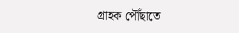গ্রাহক পৌঁছাতে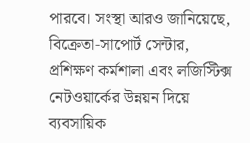পারবে। সংস্থা আরও জানিয়েছে, বিক্রেতা‑সাপোর্ট সেন্টার, প্রশিক্ষণ কর্মশালা এবং লজিস্টিক্স নেটওয়ার্কের উন্নয়ন দিয়ে ব্যবসায়িক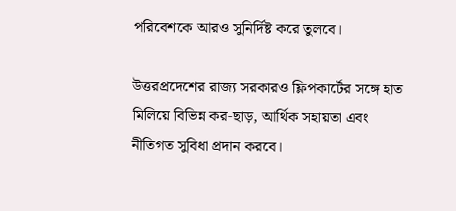পরিবেশকে আরও সুনির্দিষ্ট করে তুলবে।

উত্তরপ্রদেশের রাজ্য সরকারও ফ্লিপকার্টের সঙ্গে হাত মিলিয়ে বিভিন্ন কর‑ছাড়, আর্থিক সহায়তা এবং নীতিগত সুবিধা প্রদান করবে।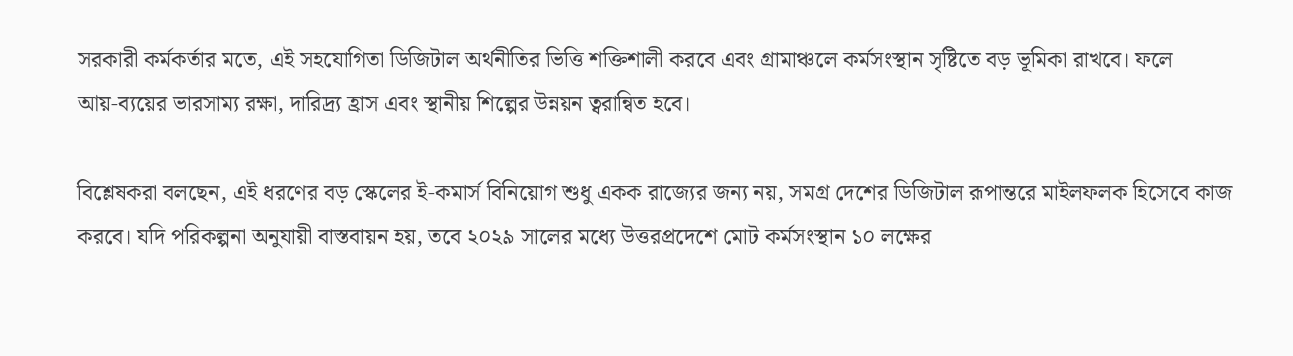সরকারী কর্মকর্তার মতে, এই সহযোগিতা ডিজিটাল অর্থনীতির ভিত্তি শক্তিশালী করবে এবং গ্রামাঞ্চলে কর্মসংস্থান সৃষ্টিতে বড় ভূমিকা রাখবে। ফলে আয়‑ব্যয়ের ভারসাম্য রক্ষা, দারিদ্র্য হ্রাস এবং স্থানীয় শিল্পের উন্নয়ন ত্বরান্বিত হবে।

বিশ্লেষকরা বলছেন, এই ধরণের বড় স্কেলের ই‑কমার্স বিনিয়োগ শুধু একক রাজ্যের জন্য নয়, সমগ্র দেশের ডিজিটাল রূপান্তরে মাইলফলক হিসেবে কাজ করবে। যদি পরিকল্পনা অনুযায়ী বাস্তবায়ন হয়, তবে ২০২৯ সালের মধ্যে উত্তরপ্রদেশে মোট কর্মসংস্থান ১০ লক্ষের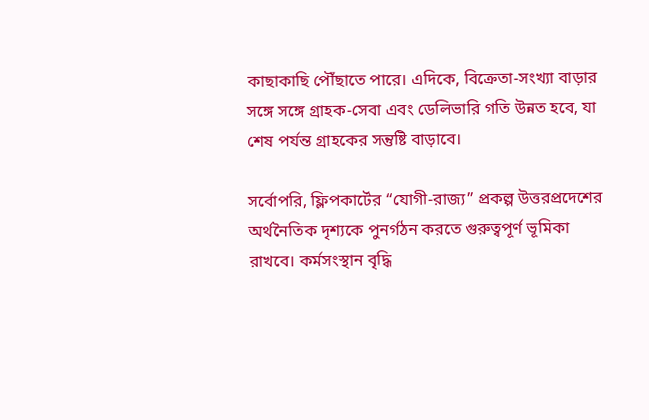কাছাকাছি পৌঁছাতে পারে। এদিকে, বিক্রেতা‑সংখ্যা বাড়ার সঙ্গে সঙ্গে গ্রাহক‑সেবা এবং ডেলিভারি গতি উন্নত হবে, যা শেষ পর্যন্ত গ্রাহকের সন্তুষ্টি বাড়াবে।

সর্বোপরি, ফ্লিপকার্টের “যোগী-রাজ্য” প্রকল্প উত্তরপ্রদেশের অর্থনৈতিক দৃশ্যকে পুনর্গঠন করতে গুরুত্বপূর্ণ ভূমিকা রাখবে। কর্মসংস্থান বৃদ্ধি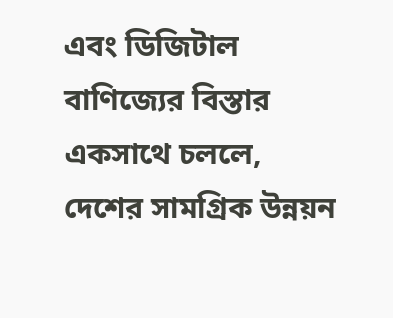এবং ডিজিটাল বাণিজ্যের বিস্তার একসাথে চললে, দেশের সামগ্রিক উন্নয়ন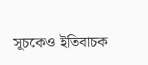সূচকেও ইতিবাচক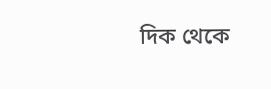দিক থেকে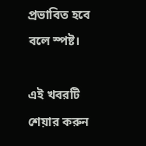প্রভাবিত হবে বলে স্পষ্ট।

এই খবরটি শেয়ার করুন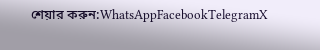শেয়ার করুন:WhatsAppFacebookTelegramX